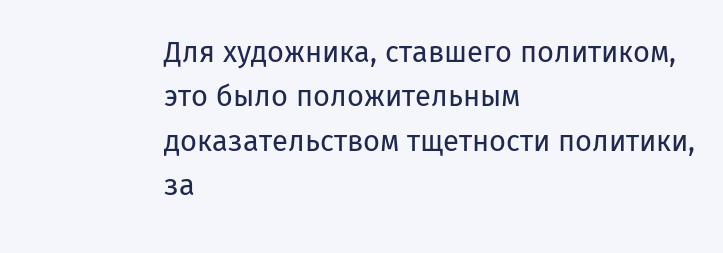Для художника, ставшего политиком, это было положительным доказательством тщетности политики, за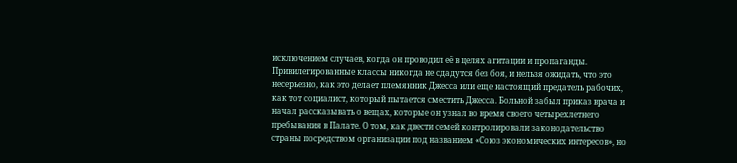исключением случаев, когда он проводил её в целях агитации и пропаганды. Привилегированные классы никогда не сдадутся без боя, и нельзя ожидать, что это несерьезно, как это делает племянник Джесса или еще настоящий предатель рабочих, как тот социалист, который пытается сместить Джесса. Больной забыл приказ врача и начал рассказывать о вещах, которые он узнал во время своего четырехлетнего пребывания в Палате. О том, как двести семей контролировали законодательство страны посредством организации под названием «Союз экономических интересов», но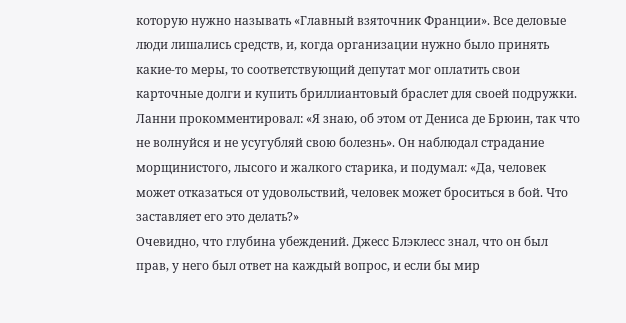которую нужно называть «Главный взяточник Франции». Все деловые люди лишались средств, и, когда организации нужно было принять какие-то меры, то соответствующий депутат мог оплатить свои карточные долги и купить бриллиантовый браслет для своей подружки.
Ланни прокомментировал: «Я знаю, об этом от Дениса де Брюин, так что не волнуйся и не усугубляй свою болезнь». Он наблюдал страдание морщинистого, лысого и жалкого старика, и подумал: «Да, человек может отказаться от удовольствий, человек может броситься в бой. Что заставляет его это делать?»
Очевидно, что глубина убеждений. Джесс Блэклесс знал, что он был прав, у него был ответ на каждый вопрос, и если бы мир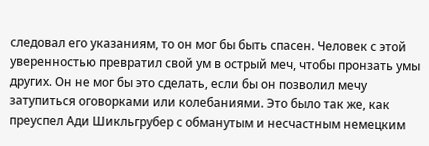следовал его указаниям, то он мог бы быть спасен. Человек с этой уверенностью превратил свой ум в острый меч, чтобы пронзать умы других. Он не мог бы это сделать, если бы он позволил мечу затупиться оговорками или колебаниями. Это было так же, как преуспел Ади Шикльгрубер с обманутым и несчастным немецким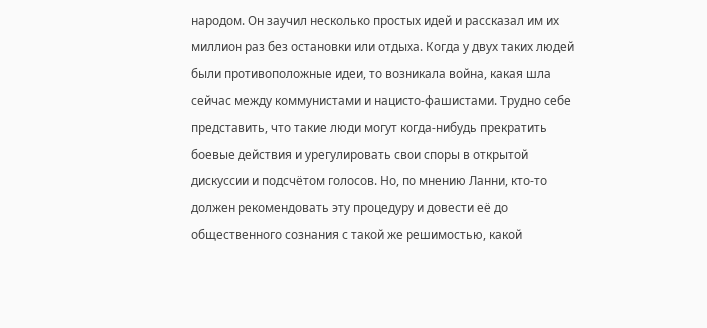народом. Он заучил несколько простых идей и рассказал им их миллион раз без остановки или отдыха. Когда у двух таких людей были противоположные идеи, то возникала война, какая шла сейчас между коммунистами и нацисто-фашистами. Трудно себе представить, что такие люди могут когда-нибудь прекратить боевые действия и урегулировать свои споры в открытой дискуссии и подсчётом голосов. Но, по мнению Ланни, кто-то должен рекомендовать эту процедуру и довести её до общественного сознания с такой же решимостью, какой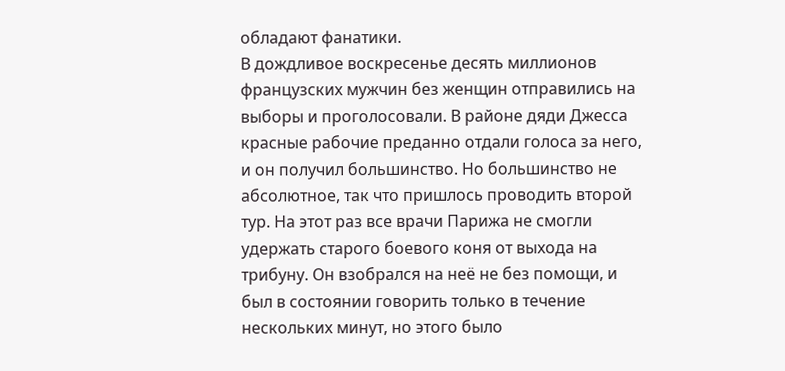обладают фанатики.
В дождливое воскресенье десять миллионов французских мужчин без женщин отправились на выборы и проголосовали. В районе дяди Джесса красные рабочие преданно отдали голоса за него, и он получил большинство. Но большинство не абсолютное, так что пришлось проводить второй тур. На этот раз все врачи Парижа не смогли удержать старого боевого коня от выхода на трибуну. Он взобрался на неё не без помощи, и был в состоянии говорить только в течение нескольких минут, но этого было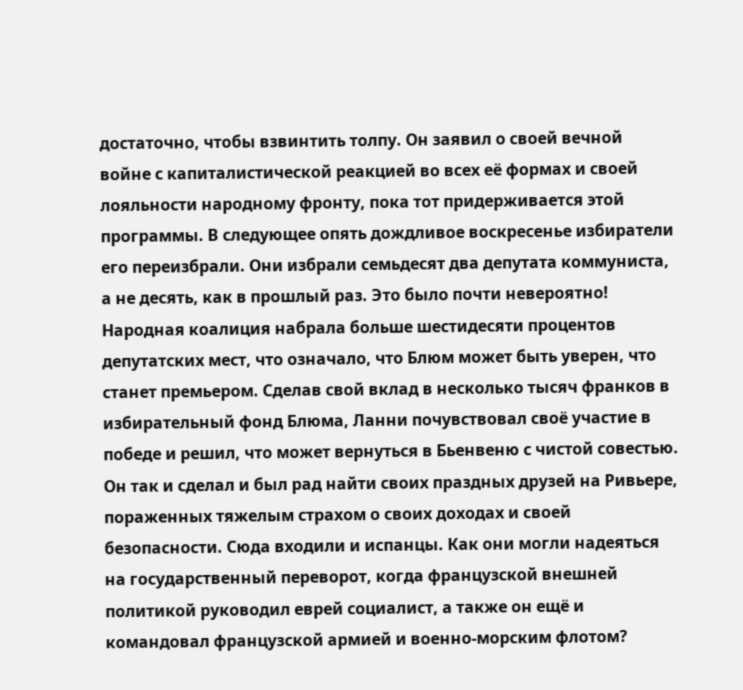достаточно, чтобы взвинтить толпу. Он заявил о своей вечной войне с капиталистической реакцией во всех её формах и своей лояльности народному фронту, пока тот придерживается этой программы. В следующее опять дождливое воскресенье избиратели его переизбрали. Они избрали семьдесят два депутата коммуниста, а не десять, как в прошлый раз. Это было почти невероятно!
Народная коалиция набрала больше шестидесяти процентов депутатских мест, что означало, что Блюм может быть уверен, что станет премьером. Сделав свой вклад в несколько тысяч франков в избирательный фонд Блюма, Ланни почувствовал своё участие в победе и решил, что может вернуться в Бьенвеню с чистой совестью. Он так и сделал и был рад найти своих праздных друзей на Ривьере, пораженных тяжелым страхом о своих доходах и своей безопасности. Сюда входили и испанцы. Как они могли надеяться на государственный переворот, когда французской внешней политикой руководил еврей социалист, а также он ещё и командовал французской армией и военно-морским флотом?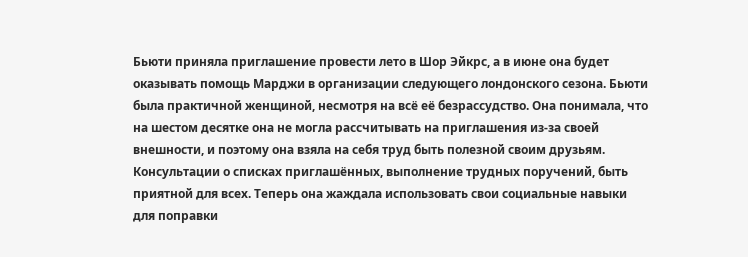Бьюти приняла приглашение провести лето в Шор Эйкрс, а в июне она будет оказывать помощь Марджи в организации следующего лондонского сезона. Бьюти была практичной женщиной, несмотря на всё её безрассудство. Она понимала, что на шестом десятке она не могла рассчитывать на приглашения из-за своей внешности, и поэтому она взяла на себя труд быть полезной своим друзьям. Консультации о списках приглашённых, выполнение трудных поручений, быть приятной для всех. Теперь она жаждала использовать свои социальные навыки для поправки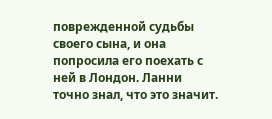поврежденной судьбы своего сына, и она попросила его поехать с ней в Лондон. Ланни точно знал, что это значит.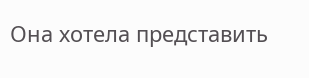Она хотела представить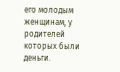его молодым женщинам, у родителей которых были деньги.